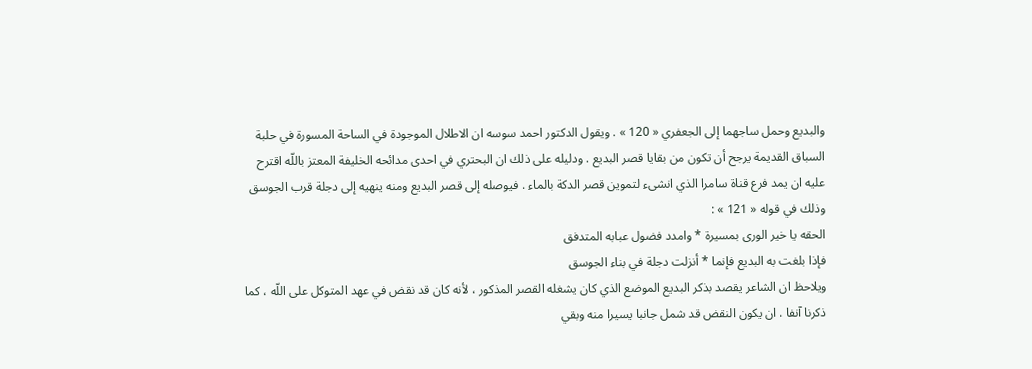والبديع وحمل ساجهما إلى الجعفري « 120 » . ويقول الدكتور احمد سوسه ان الاطلال الموجودة في الساحة المسورة في حلبة السباق القديمة يرجح أن تكون من بقايا قصر البديع . ودليله على ذلك ان البحتري في احدى مدائحه الخليفة المعتز باللّه اقترح عليه ان يمد فرع قناة سامرا الذي انشىء لتموين قصر الدكة بالماء . فيوصله إلى قصر البديع ومنه ينهيه إلى دجلة قرب الجوسق وذلك في قوله « 121 » :
الحقه يا خير الورى بمسيرة * وامدد فضول عبابه المتدفق
فإذا بلغت به البديع فإنما * أنزلت دجلة في بناء الجوسق
ويلاحظ ان الشاعر يقصد بذكر البديع الموضع الذي كان يشغله القصر المذكور ، لأنه كان قد نقض في عهد المتوكل على اللّه ، كما ذكرنا آنفا . ان يكون النقض قد شمل جانبا يسيرا منه وبقي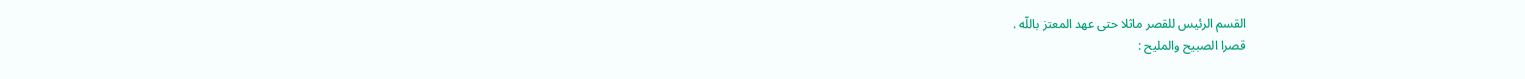القسم الرئيس للقصر ماثلا حتى عهد المعتز باللّه .
قصرا الصبيح والمليح :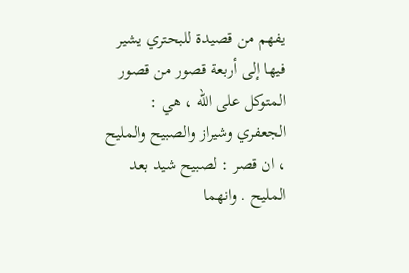يفهم من قصيدة للبحتري يشير فيها إلى أربعة قصور من قصور المتوكل على اللّه ، هي : الجعفري وشيراز والصبيح والمليح ، ان قصر : لصبيح شيد بعد المليح . وانهما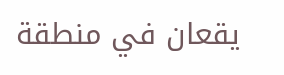يقعان في منطقة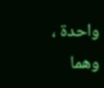واحدة ، وهما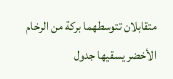متقابلان تتوسطهما بركة من الرخام الأخضر يسقيها جدول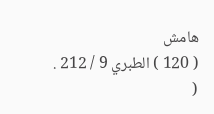هامش
( 120 ) الطبري 9 / 212 .
(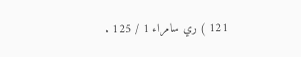121 ) ري سامراء 1 / 125 .